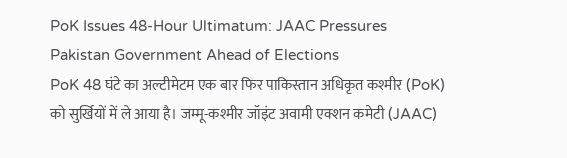PoK Issues 48-Hour Ultimatum: JAAC Pressures Pakistan Government Ahead of Elections
PoK 48 घंटे का अल्टीमेटम एक बार फिर पाकिस्तान अधिकृत कश्मीर (PoK) को सुर्खियों में ले आया है। जम्मू-कश्मीर जॉइंट अवामी एक्शन कमेटी (JAAC)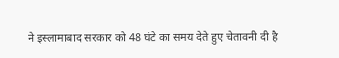ने इस्लामाबाद सरकार को 48 घंटे का समय देते हुए चेतावनी दी है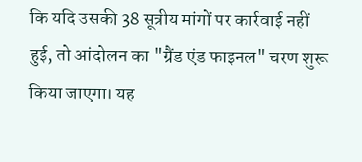कि यदि उसकी 38 सूत्रीय मांगों पर कार्रवाई नहीं हुई, तो आंदोलन का "ग्रैंड एंड फाइनल" चरण शुरू किया जाएगा। यह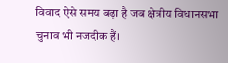विवाद ऐसे समय बढ़ा है जब क्षेत्रीय विधानसभा चुनाव भी नजदीक हैं।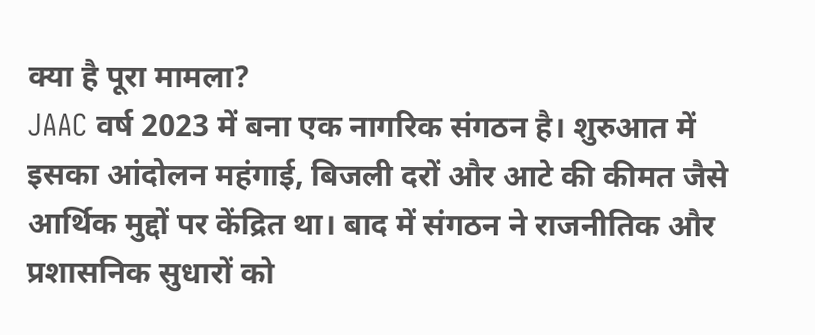क्या है पूरा मामला?
JAAC वर्ष 2023 में बना एक नागरिक संगठन है। शुरुआत में इसका आंदोलन महंगाई, बिजली दरों और आटे की कीमत जैसे आर्थिक मुद्दों पर केंद्रित था। बाद में संगठन ने राजनीतिक और प्रशासनिक सुधारों को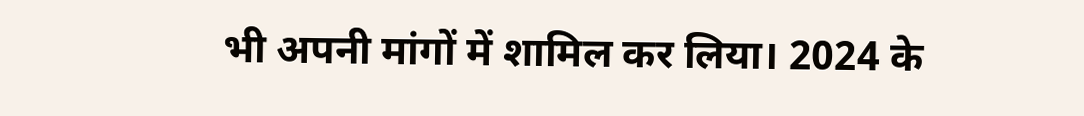भी अपनी मांगों में शामिल कर लिया। 2024 के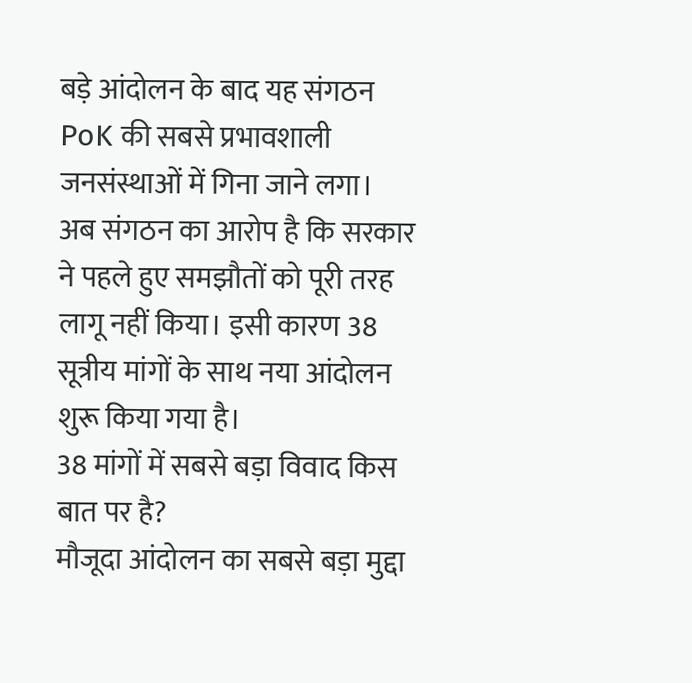बड़े आंदोलन के बाद यह संगठन PoK की सबसे प्रभावशाली जनसंस्थाओं में गिना जाने लगा।
अब संगठन का आरोप है कि सरकार ने पहले हुए समझौतों को पूरी तरह लागू नहीं किया। इसी कारण 38 सूत्रीय मांगों के साथ नया आंदोलन शुरू किया गया है।
38 मांगों में सबसे बड़ा विवाद किस बात पर है?
मौजूदा आंदोलन का सबसे बड़ा मुद्दा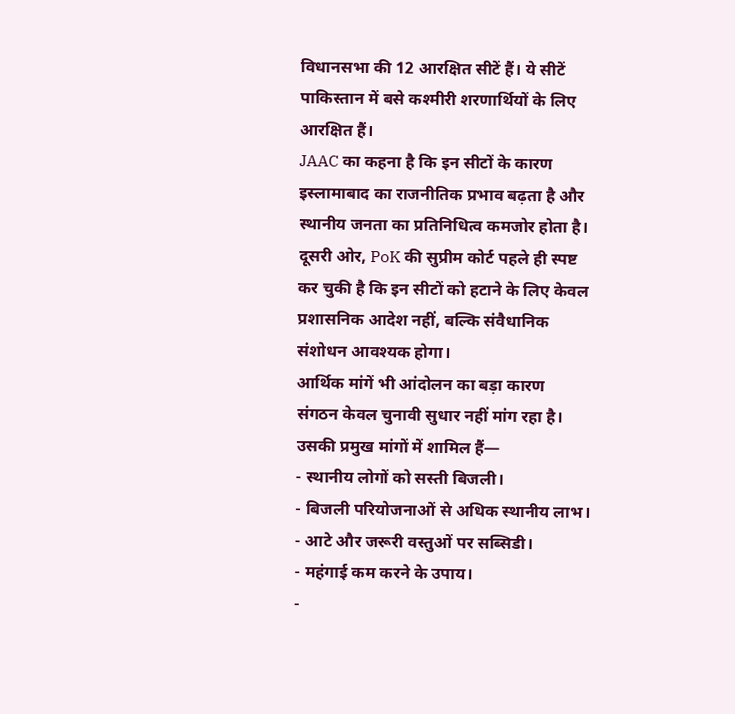विधानसभा की 12 आरक्षित सीटें हैं। ये सीटें पाकिस्तान में बसे कश्मीरी शरणार्थियों के लिए आरक्षित हैं।
JAAC का कहना है कि इन सीटों के कारण इस्लामाबाद का राजनीतिक प्रभाव बढ़ता है और स्थानीय जनता का प्रतिनिधित्व कमजोर होता है। दूसरी ओर, PoK की सुप्रीम कोर्ट पहले ही स्पष्ट कर चुकी है कि इन सीटों को हटाने के लिए केवल प्रशासनिक आदेश नहीं, बल्कि संवैधानिक संशोधन आवश्यक होगा।
आर्थिक मांगें भी आंदोलन का बड़ा कारण
संगठन केवल चुनावी सुधार नहीं मांग रहा है। उसकी प्रमुख मांगों में शामिल हैं—
- स्थानीय लोगों को सस्ती बिजली।
- बिजली परियोजनाओं से अधिक स्थानीय लाभ।
- आटे और जरूरी वस्तुओं पर सब्सिडी।
- महंगाई कम करने के उपाय।
-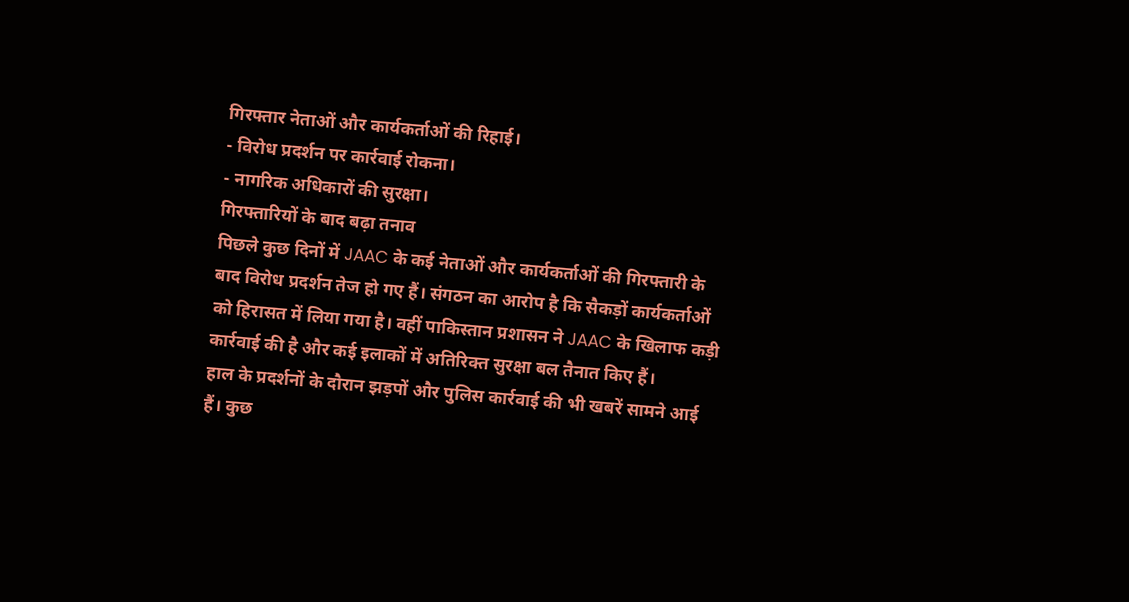गिरफ्तार नेताओं और कार्यकर्ताओं की रिहाई।
- विरोध प्रदर्शन पर कार्रवाई रोकना।
- नागरिक अधिकारों की सुरक्षा।
गिरफ्तारियों के बाद बढ़ा तनाव
पिछले कुछ दिनों में JAAC के कई नेताओं और कार्यकर्ताओं की गिरफ्तारी के बाद विरोध प्रदर्शन तेज हो गए हैं। संगठन का आरोप है कि सैकड़ों कार्यकर्ताओं को हिरासत में लिया गया है। वहीं पाकिस्तान प्रशासन ने JAAC के खिलाफ कड़ी कार्रवाई की है और कई इलाकों में अतिरिक्त सुरक्षा बल तैनात किए हैं।
हाल के प्रदर्शनों के दौरान झड़पों और पुलिस कार्रवाई की भी खबरें सामने आई हैं। कुछ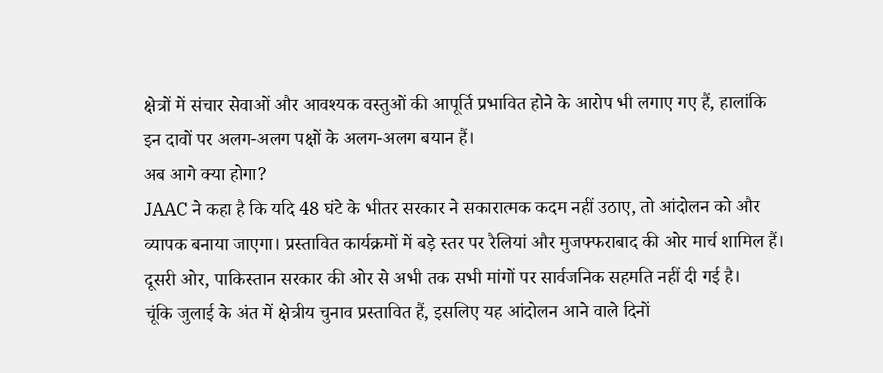क्षेत्रों में संचार सेवाओं और आवश्यक वस्तुओं की आपूर्ति प्रभावित होने के आरोप भी लगाए गए हैं, हालांकि इन दावों पर अलग-अलग पक्षों के अलग-अलग बयान हैं।
अब आगे क्या होगा?
JAAC ने कहा है कि यदि 48 घंटे के भीतर सरकार ने सकारात्मक कदम नहीं उठाए, तो आंदोलन को और व्यापक बनाया जाएगा। प्रस्तावित कार्यक्रमों में बड़े स्तर पर रैलियां और मुजफ्फराबाद की ओर मार्च शामिल हैं। दूसरी ओर, पाकिस्तान सरकार की ओर से अभी तक सभी मांगों पर सार्वजनिक सहमति नहीं दी गई है।
चूंकि जुलाई के अंत में क्षेत्रीय चुनाव प्रस्तावित हैं, इसलिए यह आंदोलन आने वाले दिनों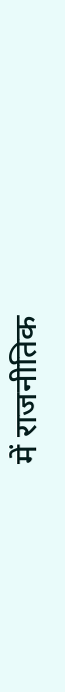में राजनीतिक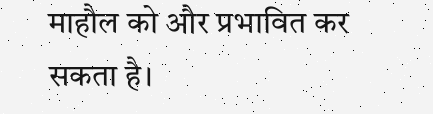माहौल को और प्रभावित कर सकता है।